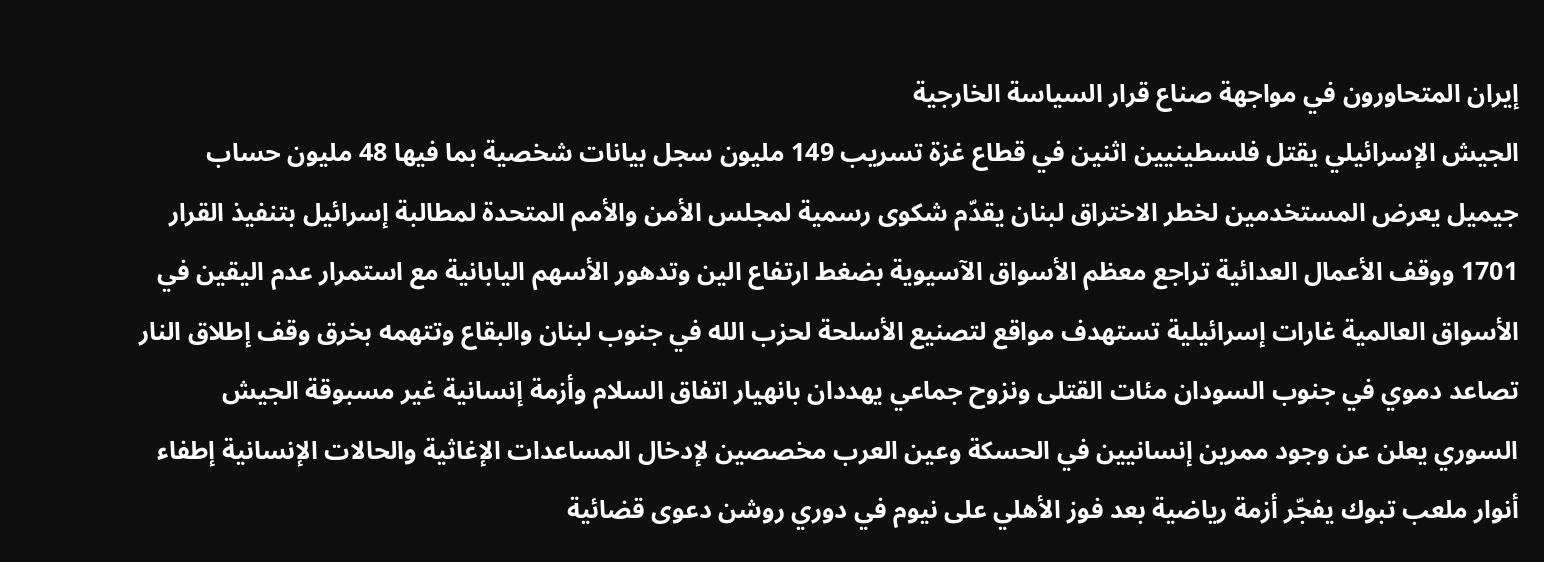إيران المتحاورون في مواجهة صناع قرار السياسة الخارجية
الجيش الإسرائيلي يقتل فلسطينيين اثنين في قطاع غزة تسريب 149 مليون سجل بيانات شخصية بما فيها 48 مليون حساب جيميل يعرض المستخدمين لخطر الاختراق لبنان يقدّم شكوى رسمية لمجلس الأمن والأمم المتحدة لمطالبة إسرائيل بتنفيذ القرار 1701 ووقف الأعمال العدائية تراجع معظم الأسواق الآسيوية بضغط ارتفاع الين وتدهور الأسهم اليابانية مع استمرار عدم اليقين في الأسواق العالمية غارات إسرائيلية تستهدف مواقع لتصنيع الأسلحة لحزب الله في جنوب لبنان والبقاع وتتهمه بخرق وقف إطلاق النار تصاعد دموي في جنوب السودان مئات القتلى ونزوح جماعي يهددان بانهيار اتفاق السلام وأزمة إنسانية غير مسبوقة الجيش السوري يعلن عن وجود ممرين إنسانيين في الحسكة وعين العرب مخصصين لإدخال المساعدات الإغاثية والحالات الإنسانية إطفاء أنوار ملعب تبوك يفجّر أزمة رياضية بعد فوز الأهلي على نيوم في دوري روشن دعوى قضائية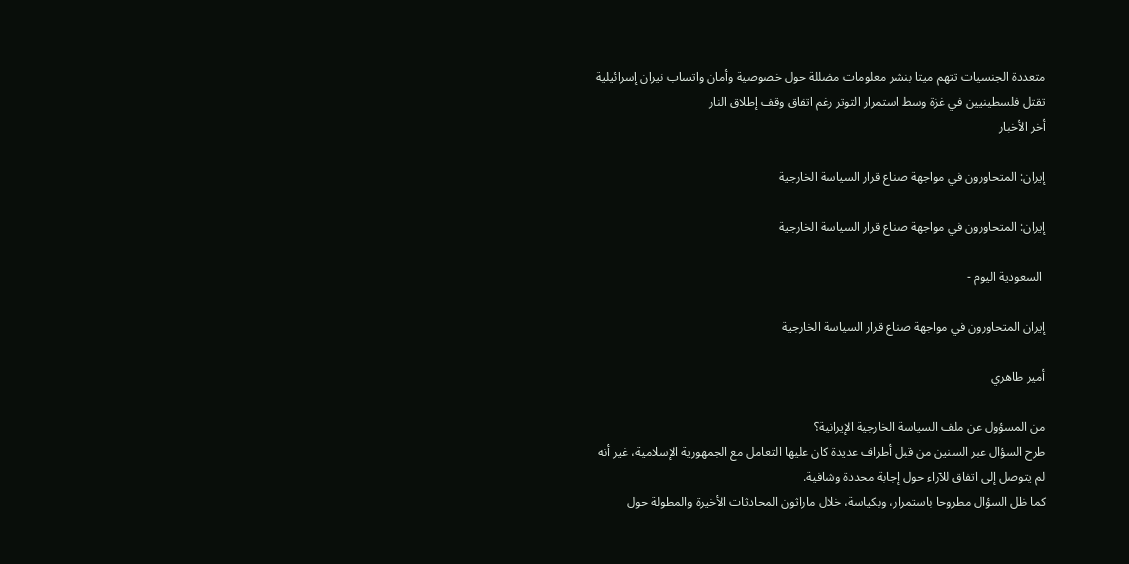متعددة الجنسيات تتهم ميتا بنشر معلومات مضللة حول خصوصية وأمان واتساب نيران إسرائيلية تقتل فلسطينيين في غزة وسط استمرار التوتر رغم اتفاق وقف إطلاق النار
أخر الأخبار

إيران: المتحاورون في مواجهة صناع قرار السياسة الخارجية

إيران: المتحاورون في مواجهة صناع قرار السياسة الخارجية

 السعودية اليوم -

إيران المتحاورون في مواجهة صناع قرار السياسة الخارجية

أمير طاهري

من المسؤول عن ملف السياسة الخارجية الإيرانية؟
طرح السؤال عبر السنين من قبل أطراف عديدة كان عليها التعامل مع الجمهورية الإسلامية، غير أنه لم يتوصل إلى اتفاق للآراء حول إجابة محددة وشافية.
كما ظل السؤال مطروحا باستمرار، وبكياسة، خلال ماراثون المحادثات الأخيرة والمطولة حول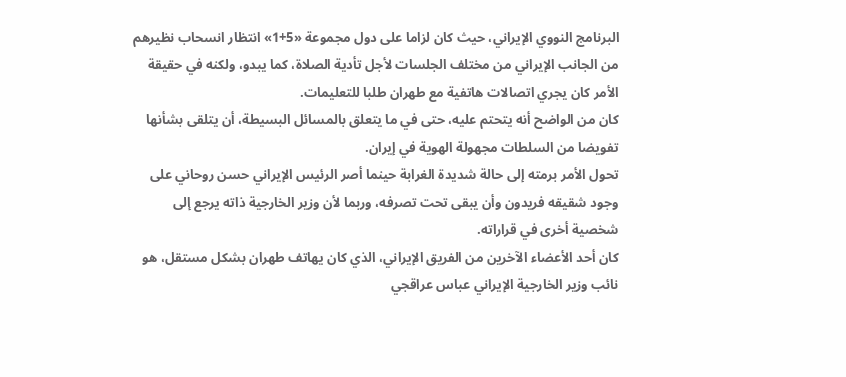البرنامج النووي الإيراني، حيث كان لزاما على دول مجموعة «5+1» انتظار انسحاب نظيرهم من الجانب الإيراني من مختلف الجلسات لأجل تأدية الصلاة، كما يبدو، ولكنه في حقيقة الأمر كان يجري اتصالات هاتفية مع طهران طلبا للتعليمات.
كان من الواضح أنه يتحتم عليه، حتى في ما يتعلق بالمسائل البسيطة، أن يتلقى بشأنها تفويضا من السلطات مجهولة الهوية في إيران.
تحول الأمر برمته إلى حالة شديدة الغرابة حينما أصر الرئيس الإيراني حسن روحاني على وجود شقيقه فريدون وأن يبقى تحت تصرفه، وربما لأن وزير الخارجية ذاته يرجع إلى شخصية أخرى في قراراته.
كان أحد الأعضاء الآخرين من الفريق الإيراني، الذي كان يهاتف طهران بشكل مستقل، هو نائب وزير الخارجية الإيراني عباس عراقجي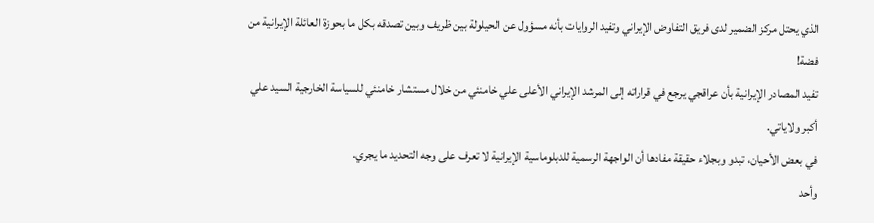الذي يحتل مركز الضمير لدى فريق التفاوض الإيراني وتفيد الروايات بأنه مسؤول عن الحيلولة بين ظريف وبين تصدقه بكل ما بحوزة العائلة الإيرانية من فضة!
تفيد المصادر الإيرانية بأن عراقجي يرجع في قراراته إلى المرشد الإيراني الأعلى علي خامنئي من خلال مستشار خامنئي للسياسة الخارجية السيد علي أكبر ولاياتي.
في بعض الأحيان، تبدو وبجلاء حقيقة مفادها أن الواجهة الرسمية للدبلوماسية الإيرانية لا تعرف على وجه التحديد ما يجري.
وأحد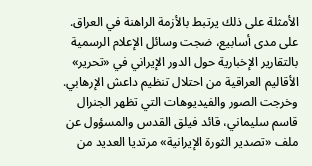الأمثلة على ذلك يرتبط بالأزمة الراهنة في العراق.
على مدى أسابيع، ضجت وسائل الإعلام الرسمية بالتقارير الإخبارية حول الدور الإيراني في «تحرير» الأقاليم العراقية من احتلال تنظيم داعش الإرهابي. وخرجت الصور والفيديوهات التي تظهر الجنرال قاسم سليماني، قائد فيلق القدس والمسؤول عن ملف «تصدير الثورة الإيرانية» مرتديا العديد من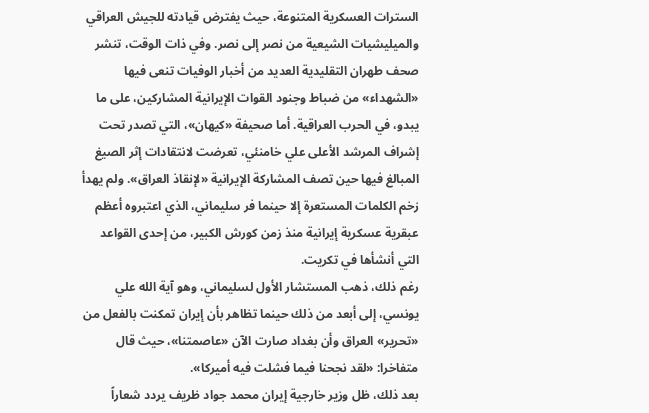السترات العسكرية المتنوعة، حيث يفترض قيادته للجيش العراقي والميليشيات الشيعية من نصر إلى نصر. وفي ذات الوقت، تنشر صحف طهران التقليدية العديد من أخبار الوفيات تنعى فيها «الشهداء» من ضباط وجنود القوات الإيرانية المشاركين، على ما يبدو، في الحرب العراقية. أما صحيفة «كيهان»، التي تصدر تحت إشراف المرشد الأعلى علي خامنئي، تعرضت لانتقادات إثر الصيغ المبالغ فيها حين تصف المشاركة الإيرانية «لإنقاذ العراق». ولم يهدأ زخم الكلمات المستعرة إلا حينما فر سليماني، الذي اعتبروه أعظم عبقرية عسكرية إيرانية منذ زمن كورش الكبير، من إحدى القواعد التي أنشأها في تكريت.
رغم ذلك، ذهب المستشار الأول لسليماني، وهو آية الله علي يونسي، إلى أبعد من ذلك حينما تظاهر بأن إيران تمكنت بالفعل من «تحرير» العراق وأن بغداد صارت الآن «عاصمتنا»، حيث قال متفاخرا: «لقد نجحنا فيما فشلت فيه أميركا».
بعد ذلك، ظل وزير خارجية إيران محمد جواد ظريف يردد شعاراً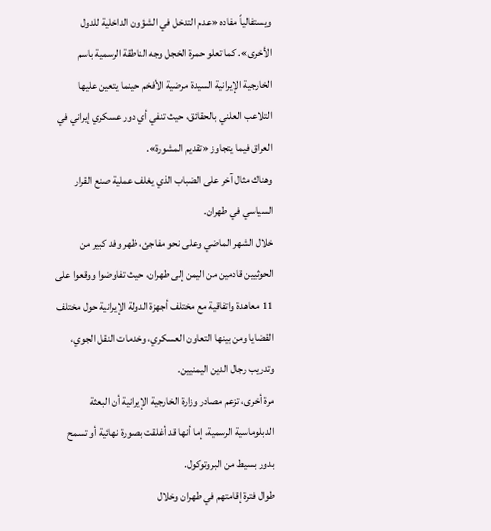ويستفالياً مفاده «عدم التدخل في الشؤون الداخلية للدول الأخرى». كما تعلو حمرة الخجل وجه الناطقة الرسمية باسم الخارجية الإيرانية السيدة مرضية الأفخم حينما يتعين عليها التلاعب العلني بالحقائق، حيث تنفي أي دور عسكري إيراني في العراق فيما يتجاوز «تقديم المشورة».
وهناك مثال آخر على الضباب الذي يغلف عملية صنع القرار السياسي في طهران.
خلال الشهر الماضي وعلى نحو مفاجئ، ظهر وفد كبير من الحوثيين قادمين من اليمن إلى طهران، حيث تفاوضوا ووقعوا على 11 معاهدة واتفاقية مع مختلف أجهزة الدولة الإيرانية حول مختلف القضايا ومن بينها التعاون العسكري، وخدمات النقل الجوي، وتدريب رجال الدين اليمنيين.
مرة أخرى، تزعم مصادر وزارة الخارجية الإيرانية أن البعثة الدبلوماسية الرسمية، إما أنها قد أغلقت بصورة نهائية أو تسمح بدور بسيط من البروتوكول.
طوال فترة إقامتهم في طهران وخلال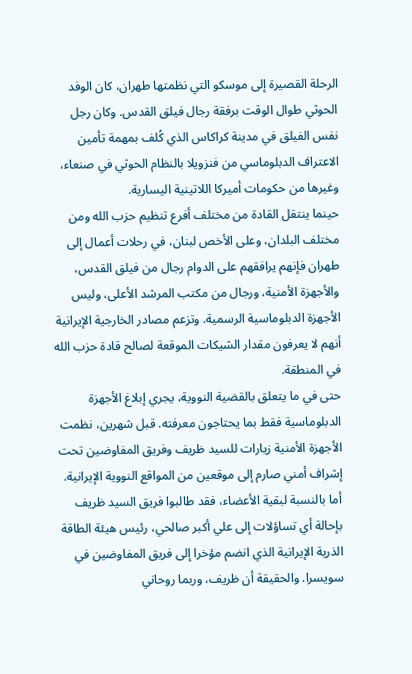الرحلة القصيرة إلى موسكو التي نظمتها طهران، كان الوفد الحوثي طوال الوقت برفقة رجال فيلق القدس. وكان رجل نفس الفيلق في مدينة كراكاس الذي كُلف بمهمة تأمين الاعتراف الدبلوماسي من فنزويلا بالنظام الحوثي في صنعاء، وغيرها من حكومات أميركا اللاتينية اليسارية.
حينما ينتقل القادة من مختلف أفرع تنظيم حزب الله ومن مختلف البلدان، وعلى الأخص لبنان، في رحلات أعمال إلى طهران فإنهم يرافقهم على الدوام رجال من فيلق القدس، والأجهزة الأمنية، ورجال من مكتب المرشد الأعلى، وليس الأجهزة الدبلوماسية الرسمية. وتزعم مصادر الخارجية الإيرانية أنهم لا يعرفون مقدار الشيكات الموقعة لصالح قادة حزب الله في المنطقة.
حتى في ما يتعلق بالقضية النووية، يجري إبلاغ الأجهزة الدبلوماسية فقط بما يحتاجون معرفته. قبل شهرين، نظمت الأجهزة الأمنية زيارات للسيد ظريف وفريق المفاوضين تحت إشراف أمني صارم إلى موقعين من المواقع النووية الإيرانية. أما بالنسبة لبقية الأعضاء، فقد طالبوا فريق السيد ظريف بإحالة أي تساؤلات إلى علي أكبر صالحي، رئيس هيئة الطاقة الذرية الإيرانية الذي انضم مؤخرا إلى فريق المفاوضين في سويسرا. والحقيقة أن ظريف، وربما روحاني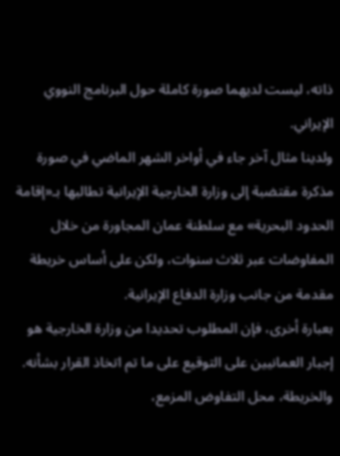ذاته، ليست لديهما صورة كاملة حول البرنامج النووي الإيراني.
ولدينا مثال آخر جاء في أواخر الشهر الماضي في صورة مذكرة مقتضبة إلى وزارة الخارجية الإيرانية تطالبها بـ«إقامة الحدود البحرية» مع سلطنة عمان المجاورة من خلال المفاوضات عبر ثلاث سنوات، ولكن على أساس خريطة مقدمة من جانب وزارة الدفاع الإيرانية.
بعبارة أخرى، فإن المطلوب تحديدا من وزارة الخارجية هو إجبار العمانيين على التوقيع على ما تم اتخاذ القرار بشأنه. والخريطة، محل التفاوض المزمع،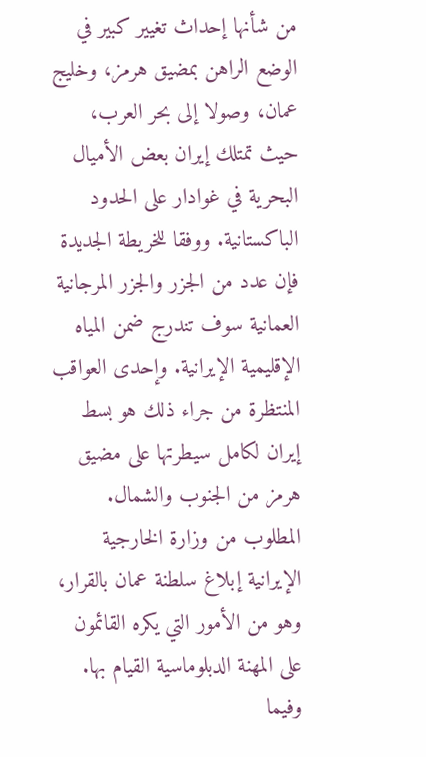من شأنها إحداث تغيير كبير في الوضع الراهن بمضيق هرمز، وخليج عمان، وصولا إلى بحر العرب، حيث تمتلك إيران بعض الأميال البحرية في غوادار على الحدود الباكستانية. ووفقا للخريطة الجديدة فإن عدد من الجزر والجزر المرجانية العمانية سوف تندرج ضمن المياه الإقليمية الإيرانية. وإحدى العواقب المنتظرة من جراء ذلك هو بسط إيران لكامل سيطرتها على مضيق هرمز من الجنوب والشمال.
المطلوب من وزارة الخارجية الإيرانية إبلاغ سلطنة عمان بالقرار، وهو من الأمور التي يكره القائمون على المهنة الدبلوماسية القيام بها.
وفيما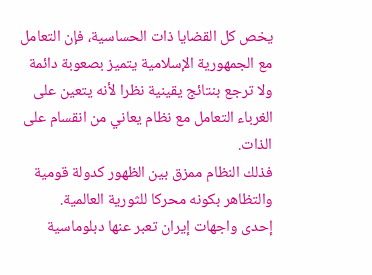يخص كل القضايا ذات الحساسية، فإن التعامل مع الجمهورية الإسلامية يتميز بصعوبة دائمة ولا ترجع بنتائج يقينية نظرا لأنه يتعين على الغرباء التعامل مع نظام يعاني من انقسام على الذات.
فذلك النظام ممزق بين الظهور كدولة قومية والتظاهر بكونه محركا للثورية العالمية.
إحدى واجهات إيران تعبر عنها دبلوماسية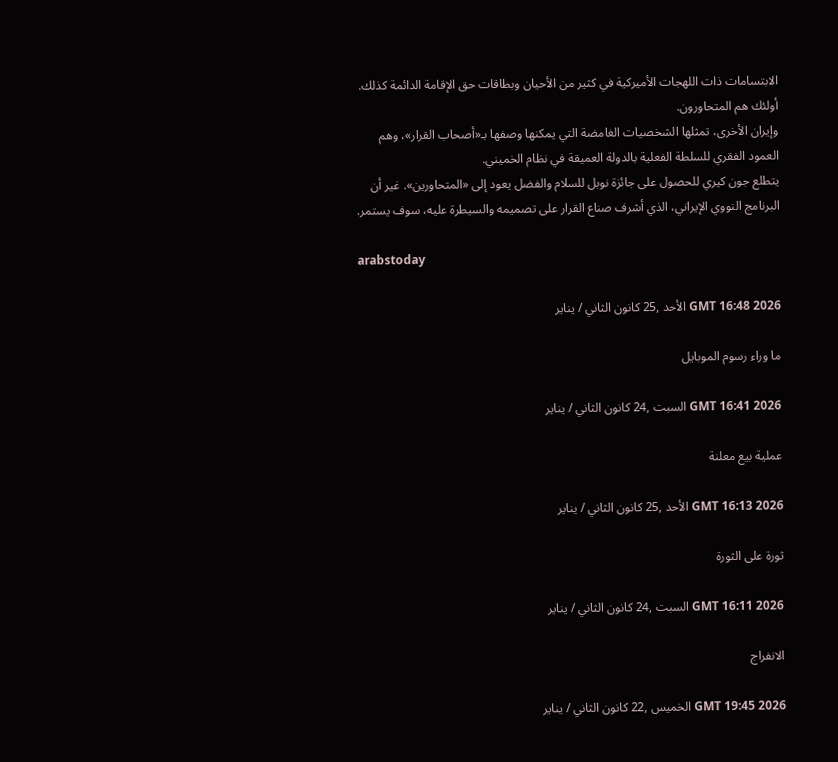الابتسامات ذات اللهجات الأميركية في كثير من الأحيان وبطاقات حق الإقامة الدائمة كذلك. أولئك هم المتحاورون.
وإيران الأخرى، تمثلها الشخصيات الغامضة التي يمكنها وصفها بـ«أصحاب القرار»، وهم العمود الفقري للسلطة الفعلية بالدولة العميقة في نظام الخميني.
يتطلع جون كيري للحصول على جائزة نوبل للسلام والفضل يعود إلى «المتحاورين». غير أن البرنامج النووي الإيراني، الذي أشرف صناع القرار على تصميمه والسيطرة عليه، سوف يستمر.

arabstoday

GMT 16:48 2026 الأحد ,25 كانون الثاني / يناير

ما وراء رسوم الموبايل

GMT 16:41 2026 السبت ,24 كانون الثاني / يناير

عملية بيع معلنة

GMT 16:13 2026 الأحد ,25 كانون الثاني / يناير

ثورة على الثورة

GMT 16:11 2026 السبت ,24 كانون الثاني / يناير

الانفراج

GMT 19:45 2026 الخميس ,22 كانون الثاني / يناير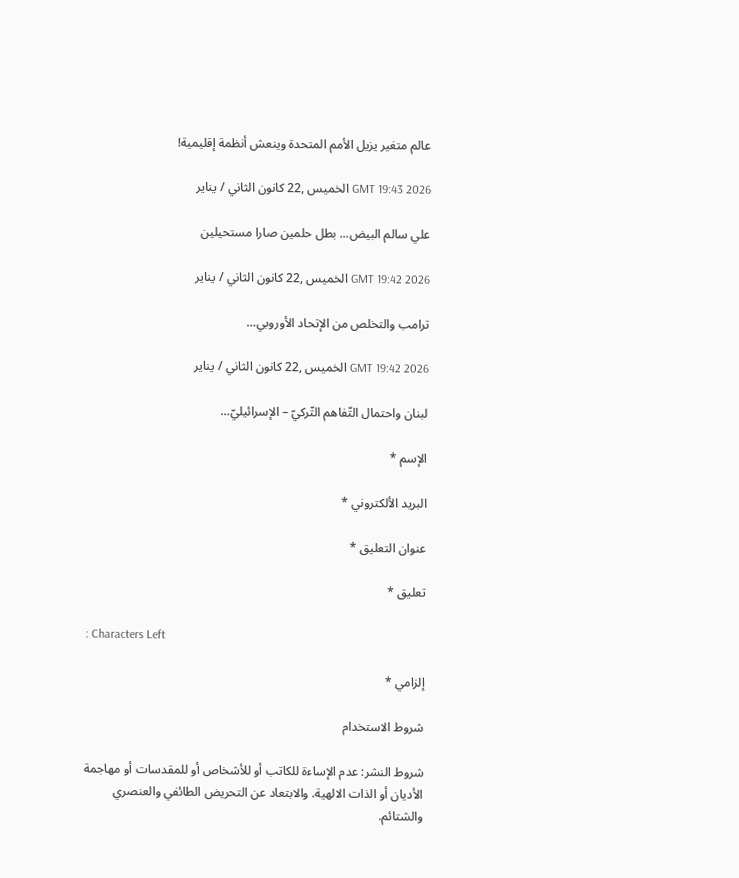عالم متغير يزيل الأمم المتحدة وينعش أنظمة إقليمية!

GMT 19:43 2026 الخميس ,22 كانون الثاني / يناير

علي سالم البيض... بطل حلمين صارا مستحيلين

GMT 19:42 2026 الخميس ,22 كانون الثاني / يناير

ترامب والتخلص من الإتحاد الأوروبي…

GMT 19:42 2026 الخميس ,22 كانون الثاني / يناير

لبنان واحتمال التّفاهم التّركيّ – الإسرائيليّ…

الإسم *

البريد الألكتروني *

عنوان التعليق *

تعليق *

: Characters Left

إلزامي *

شروط الاستخدام

شروط النشر: عدم الإساءة للكاتب أو للأشخاص أو للمقدسات أو مهاجمة الأديان أو الذات الالهية. والابتعاد عن التحريض الطائفي والعنصري والشتائم.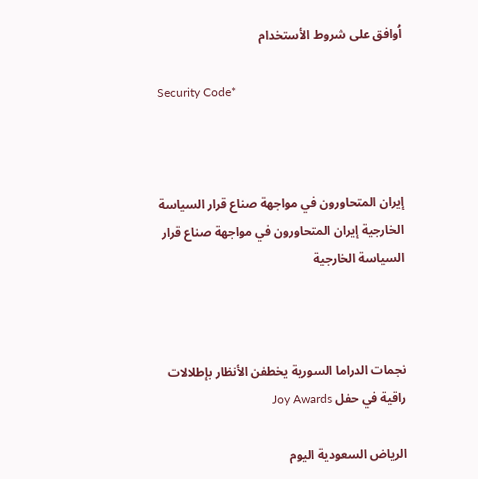اُوافق على شروط الأستخدام

Security Code*



إيران المتحاورون في مواجهة صناع قرار السياسة الخارجية إيران المتحاورون في مواجهة صناع قرار السياسة الخارجية



نجمات الدراما السورية يخطفن الأنظار بإطلالات راقية في حفل Joy Awards

الرياض السعودية اليوم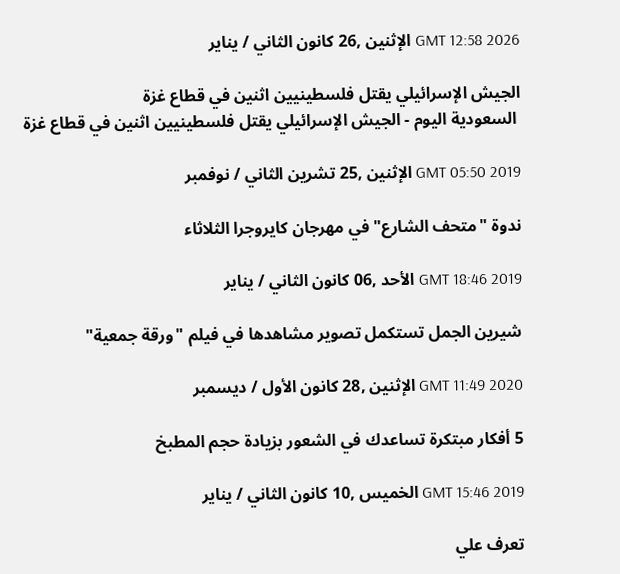GMT 12:58 2026 الإثنين ,26 كانون الثاني / يناير

الجيش الإسرائيلي يقتل فلسطينيين اثنين في قطاع غزة
 السعودية اليوم - الجيش الإسرائيلي يقتل فلسطينيين اثنين في قطاع غزة

GMT 05:50 2019 الإثنين ,25 تشرين الثاني / نوفمبر

ندوة "متحف الشارع" في مهرجان كايروجرا الثلاثاء

GMT 18:46 2019 الأحد ,06 كانون الثاني / يناير

شيرين الجمل تستكمل تصوير مشاهدها في فيلم "ورقة جمعية"

GMT 11:49 2020 الإثنين ,28 كانون الأول / ديسمبر

5 أفكار مبتكرة تساعدك في الشعور بزيادة حجم المطبخ

GMT 15:46 2019 الخميس ,10 كانون الثاني / يناير

تعرف علي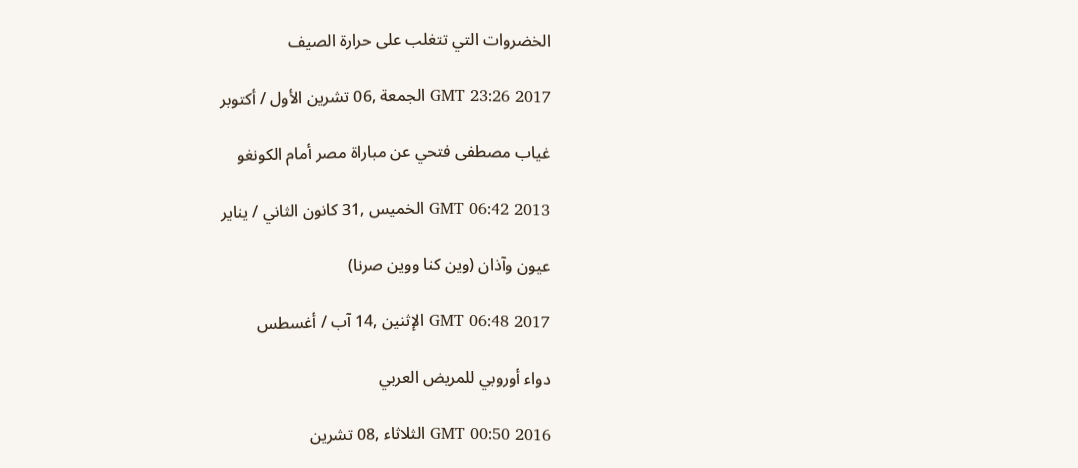الخضروات التي تتغلب على حرارة الصيف

GMT 23:26 2017 الجمعة ,06 تشرين الأول / أكتوبر

غياب مصطفى فتحي عن مباراة مصر أمام الكونغو

GMT 06:42 2013 الخميس ,31 كانون الثاني / يناير

عيون وآذان (وين كنا ووين صرنا)

GMT 06:48 2017 الإثنين ,14 آب / أغسطس

دواء أوروبي للمريض العربي

GMT 00:50 2016 الثلاثاء ,08 تشرين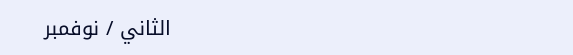الثاني / نوفمبر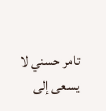تامر حسني لا يسعى إلى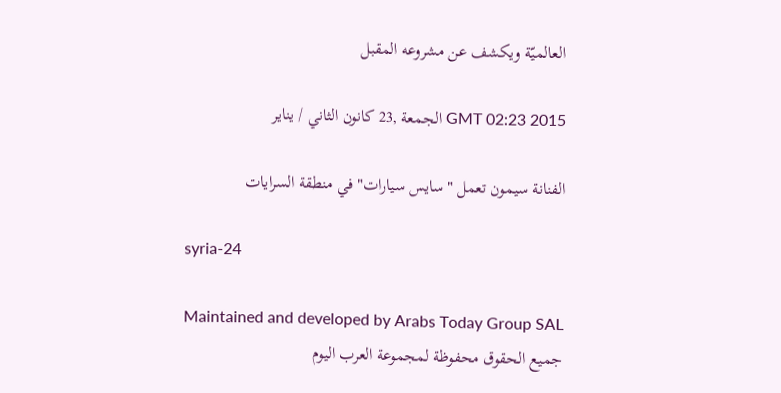العالميّة ويكشف عن مشروعه المقبل

GMT 02:23 2015 الجمعة ,23 كانون الثاني / يناير

الفنانة سيمون تعمل "سايس سيارات" في منطقة السرايات

syria-24

Maintained and developed by Arabs Today Group SAL
جميع الحقوق محفوظة لمجموعة العرب اليوم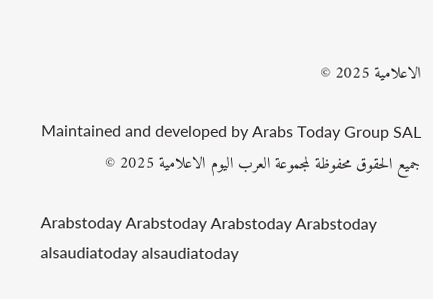الاعلامية 2025 ©

Maintained and developed by Arabs Today Group SAL
جميع الحقوق محفوظة لمجموعة العرب اليوم الاعلامية 2025 ©

Arabstoday Arabstoday Arabstoday Arabstoday
alsaudiatoday alsaudiatoday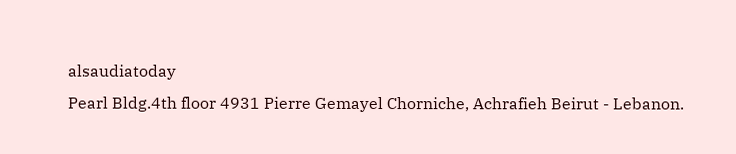alsaudiatoday
Pearl Bldg.4th floor 4931 Pierre Gemayel Chorniche, Achrafieh Beirut - Lebanon.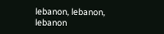lebanon, lebanon, lebanon